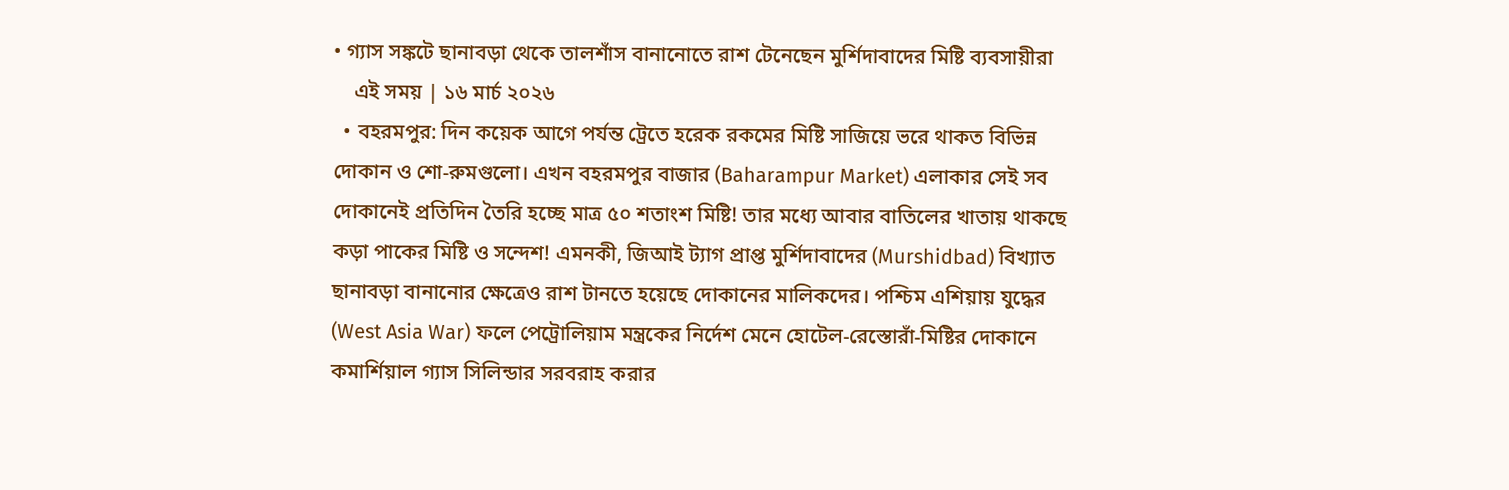• গ্যাস সঙ্কটে ছানাবড়া থেকে তালশাঁস বানানোতে রাশ টেনেছেন মুর্শিদাবাদের মিষ্টি ব্যবসায়ীরা
    এই সময় | ১৬ মার্চ ২০২৬
  • বহরমপুর: দিন কয়েক আগে পর্যন্ত ট্রেতে হরেক রকমের মিষ্টি সাজিয়ে ভরে থাকত বিভিন্ন দোকান ও শো-রুমগুলো। এখন বহরমপুর বাজার (Baharampur Market) এলাকার সেই সব দোকানেই প্রতিদিন তৈরি হচ্ছে মাত্র ৫০ শতাংশ মিষ্টি! তার মধ্যে আবার বাতিলের খাতায় থাকছে কড়া পাকের মিষ্টি ও সন্দেশ! এমনকী, জিআই ট্যাগ প্রাপ্ত মুর্শিদাবাদের (Murshidbad) বিখ্যাত ছানাবড়া বানানোর ক্ষেত্রেও রাশ টানতে হয়েছে দোকানের মালিকদের। পশ্চিম এশিয়ায় যুদ্ধের (West Asia War) ফলে পেট্রোলিয়াম মন্ত্রকের নির্দেশ মেনে হোটেল-রেস্তোরাঁ-মিষ্টির দোকানে কমার্শিয়াল গ্যাস সিলিন্ডার সরবরাহ করার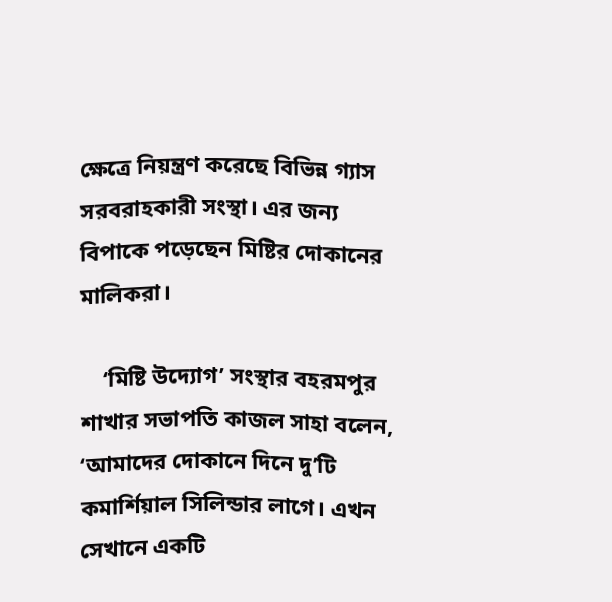ক্ষেত্রে নিয়ন্ত্রণ করেছে বিভিন্ন গ্যাস সরবরাহকারী সংস্থা। এর জন্য বিপাকে পড়েছেন মিষ্টির দোকানের মালিকরা।

    ‘মিষ্টি উদ্যোগ’ সংস্থার বহরমপুর শাখার সভাপতি কাজল সাহা বলেন, ‘আমাদের দোকানে দিনে দু’টি কমার্শিয়াল সিলিন্ডার লাগে। এখন সেখানে একটি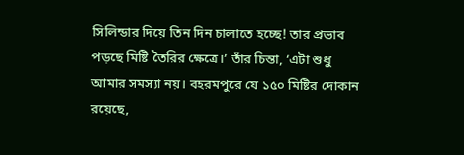সিলিন্ডার দিয়ে তিন দিন চালাতে হচ্ছে! তার প্রভাব পড়ছে মিষ্টি তৈরির ক্ষেত্রে।’ তাঁর চিন্তা, ‘এটা শুধু আমার সমস্যা নয়। বহরমপুরে যে ১৫০ মিষ্টির দোকান রয়েছে,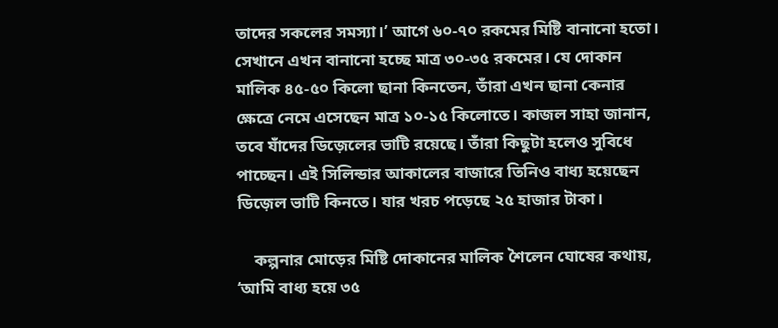তাদের সকলের সমস্যা।’ আগে ৬০-৭০ রকমের মিষ্টি বানানো হতো। সেখানে এখন বানানো হচ্ছে মাত্র ৩০-৩৫ রকমের। যে দোকান মালিক ৪৫-৫০ কিলো ছানা কিনতেন, তাঁরা এখন ছানা কেনার ক্ষেত্রে নেমে এসেছেন মাত্র ১০-১৫ কিলোতে। কাজল সাহা জানান, তবে যাঁদের ডিজ়েলের ভাটি রয়েছে। তাঁরা কিছুটা হলেও সুবিধে পাচ্ছেন। এই সিলিন্ডার আকালের বাজারে তিনিও বাধ্য হয়েছেন ডিজ়েল ভাটি কিনতে। যার খরচ পড়েছে ২৫ হাজার টাকা।

    কল্পনার মোড়ের মিষ্টি দোকানের মালিক শৈলেন ঘোষের কথায়, ‘আমি বাধ্য হয়ে ৩৫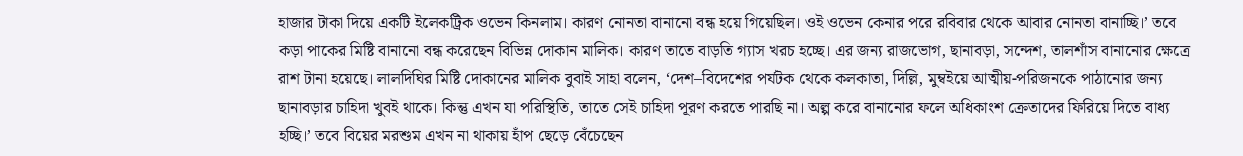হাজার টাকা দিয়ে একটি ইলেকট্রিক ওভেন কিনলাম। কারণ নোনতা বানানো বন্ধ হয়ে গিয়েছিল। ওই ওভেন কেনার পরে রবিবার থেকে আবার নোনতা বানাচ্ছি।’ তবে কড়া পাকের মিষ্টি বানানো বন্ধ করেছেন বিভিন্ন দোকান মালিক। কারণ তাতে বাড়তি গ্যাস খরচ হচ্ছে। এর জন্য রাজভোগ, ছানাবড়া, সন্দেশ, তালশাঁস বানানোর ক্ষেত্রে রাশ টানা হয়েছে। লালদিঘির মিষ্টি দোকানের মালিক বুবাই সাহা বলেন, ‘দেশ–বিদেশের পর্যটক থেকে কলকাতা, দিল্লি, মুম্বইয়ে আত্মীয়-পরিজনকে পাঠানোর জন্য ছানাবড়ার চাহিদা খুবই থাকে। কিন্তু এখন যা পরিস্থিতি, তাতে সেই চাহিদা পূরণ করতে পারছি না। অল্প করে বানানোর ফলে অধিকাংশ ক্রেতাদের ফিরিয়ে দিতে বাধ্য হচ্ছি।’ তবে বিয়ের মরশুম এখন না থাকায় হাঁপ ছেড়ে বেঁচেছেন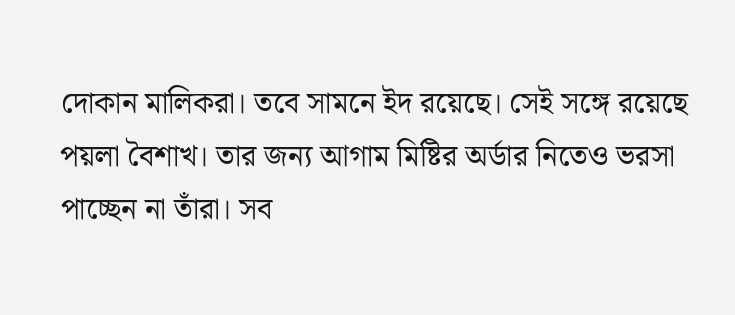দোকান মালিকরা। তবে সামনে ইদ রয়েছে। সেই সঙ্গে রয়েছে পয়লা বৈশাখ। তার জন্য আগাম মিষ্টির অর্ডার নিতেও ভরসা পাচ্ছেন না তাঁরা। সব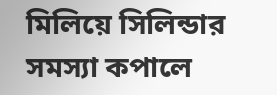মিলিয়ে সিলিন্ডার সমস্যা কপালে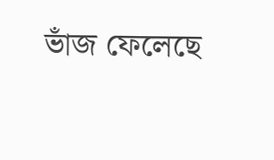ভাঁজ ফেলেছে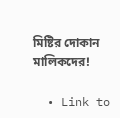মিষ্টির দোকান মালিকদের!

  • Link to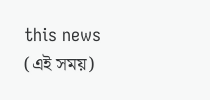this news (এই সময়)